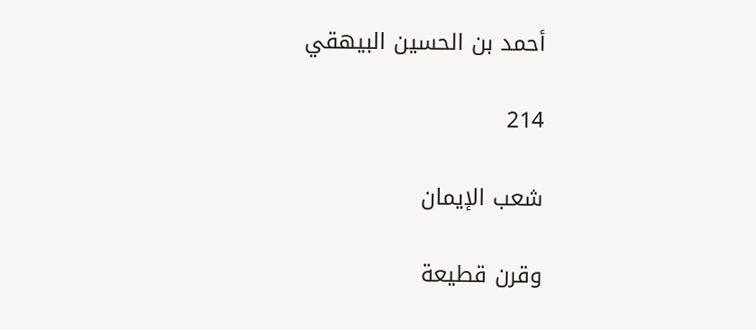أحمد بن الحسين البيهقي

214

شعب الإيمان

وقرن قطيعة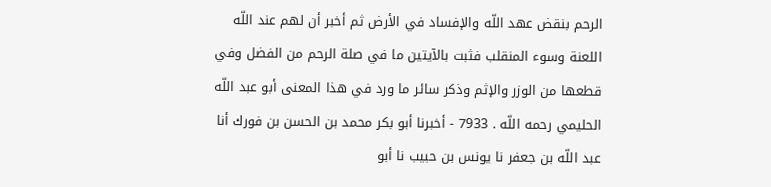الرحم بنقض عهد اللّه والإفساد في الأرض ثم أخبر أن لهم عند اللّه اللعنة وسوء المنقلب فثبت بالآيتين ما في صلة الرحم من الفضل وفي قطعها من الوزر والإثم وذكر سائر ما ورد في هذا المعنى أبو عبد اللّه الحليمي رحمه اللّه . 7933 - أخبرنا أبو بكر محمد بن الحسن بن فورك أنا عبد اللّه بن جعفر نا يونس بن حبيب نا أبو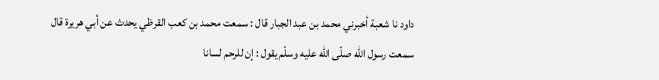داود نا شعبة أخبرني محمد بن عبد الجبار قال : سمعت محمد بن كعب القرظي يحدث عن أبي هريرة قال سمعت رسول اللّه صلّى اللّه عليه وسلّم يقول : إن للرحم لسانا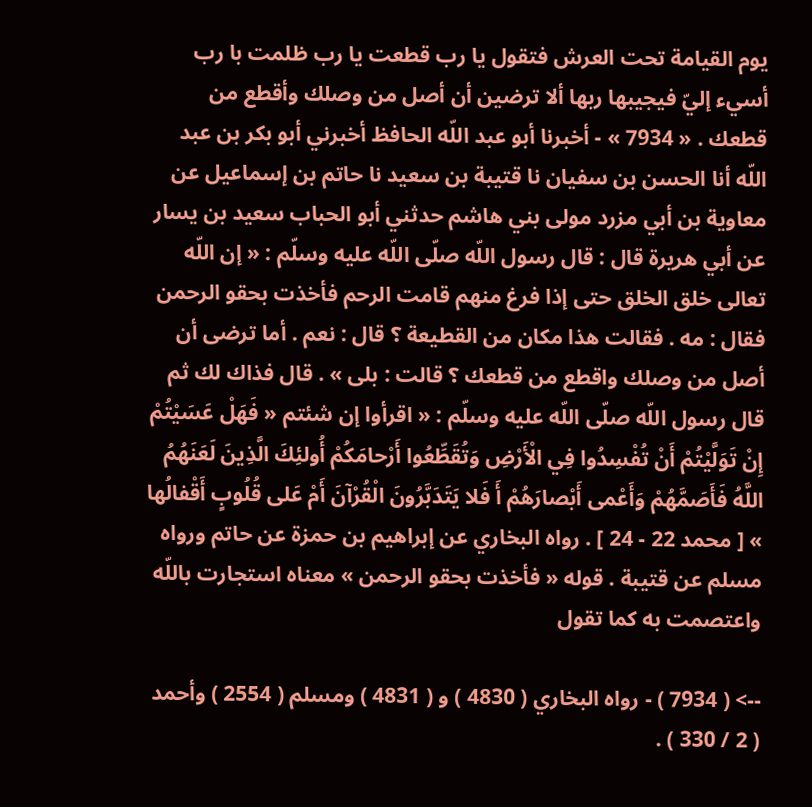يوم القيامة تحت العرش فتقول يا رب قطعت يا رب ظلمت با رب أسيء إليّ فيجيبها ربها ألا ترضين أن أصل من وصلك وأقطع من قطعك . « 7934 » - أخبرنا أبو عبد اللّه الحافظ أخبرني أبو بكر بن عبد اللّه أنا الحسن بن سفيان نا قتيبة بن سعيد نا حاتم بن إسماعيل عن معاوية بن أبي مزرد مولى بني هاشم حدثني أبو الحباب سعيد بن يسار عن أبي هريرة قال : قال رسول اللّه صلّى اللّه عليه وسلّم : « إن اللّه تعالى خلق الخلق حتى إذا فرغ منهم قامت الرحم فأخذت بحقو الرحمن فقال : مه . فقالت هذا مكان من القطيعة ؟ قال : نعم . أما ترضى أن أصل من وصلك واقطع من قطعك ؟ قالت : بلى » . قال فذاك لك ثم قال رسول اللّه صلّى اللّه عليه وسلّم : « اقرأوا إن شئتم « فَهَلْ عَسَيْتُمْ إِنْ تَوَلَّيْتُمْ أَنْ تُفْسِدُوا فِي الْأَرْضِ وَتُقَطِّعُوا أَرْحامَكُمْ أُولئِكَ الَّذِينَ لَعَنَهُمُ اللَّهُ فَأَصَمَّهُمْ وَأَعْمى أَبْصارَهُمْ أَ فَلا يَتَدَبَّرُونَ الْقُرْآنَ أَمْ عَلى قُلُوبٍ أَقْفالُها » [ محمد 22 - 24 ] . رواه البخاري عن إبراهيم بن حمزة عن حاتم ورواه مسلم عن قتيبة . قوله « فأخذت بحقو الرحمن » معناه استجارت باللّه واعتصمت به كما تقول

--> ( 7934 ) - رواه البخاري ( 4830 ) و ( 4831 ) ومسلم ( 2554 ) وأحمد ( 2 / 330 ) .